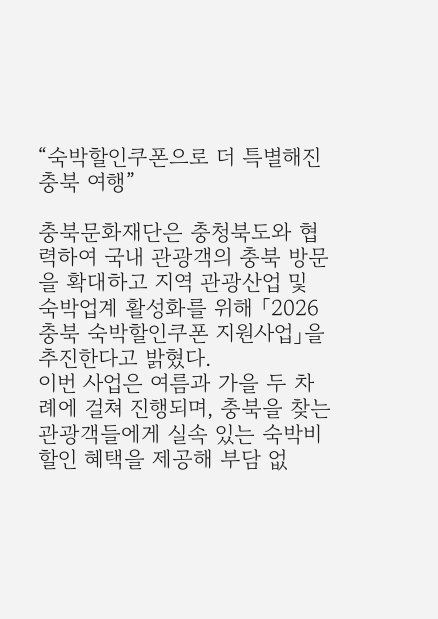“숙박할인쿠폰으로 더 특별해진 충북 여행”

충북문화재단은 충청북도와 협력하여 국내 관광객의 충북 방문을 확대하고 지역 관광산업 및 숙박업계 활성화를 위해 「2026 충북 숙박할인쿠폰 지원사업」을 추진한다고 밝혔다.
이번 사업은 여름과 가을 두 차례에 걸쳐 진행되며, 충북을 찾는 관광객들에게 실속 있는 숙박비 할인 혜택을 제공해 부담 없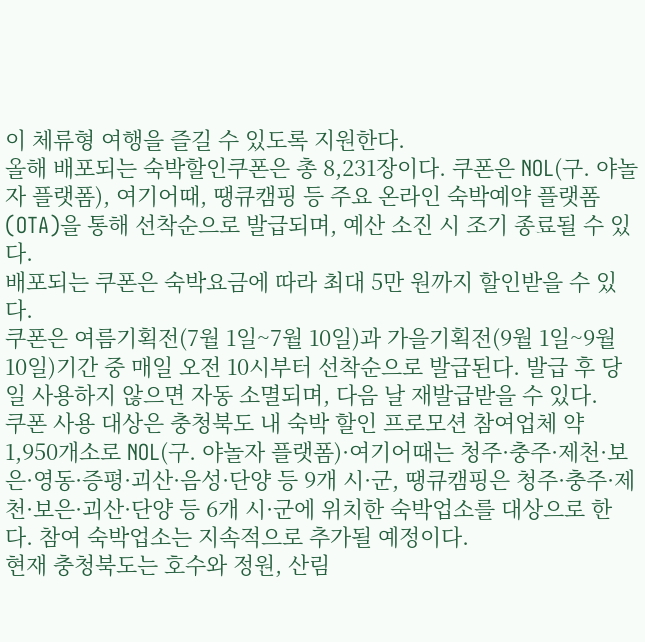이 체류형 여행을 즐길 수 있도록 지원한다.
올해 배포되는 숙박할인쿠폰은 총 8,231장이다. 쿠폰은 NOL(구. 야놀자 플랫폼), 여기어때, 땡큐캠핑 등 주요 온라인 숙박예약 플랫폼(OTA)을 통해 선착순으로 발급되며, 예산 소진 시 조기 종료될 수 있다.
배포되는 쿠폰은 숙박요금에 따라 최대 5만 원까지 할인받을 수 있다.
쿠폰은 여름기획전(7월 1일~7월 10일)과 가을기획전(9월 1일~9월 10일)기간 중 매일 오전 10시부터 선착순으로 발급된다. 발급 후 당일 사용하지 않으면 자동 소멸되며, 다음 날 재발급받을 수 있다.
쿠폰 사용 대상은 충청북도 내 숙박 할인 프로모션 참여업체 약 1,950개소로 NOL(구. 야놀자 플랫폼)·여기어때는 청주·충주·제천·보은·영동·증평·괴산·음성·단양 등 9개 시·군, 땡큐캠핑은 청주·충주·제천·보은·괴산·단양 등 6개 시·군에 위치한 숙박업소를 대상으로 한다. 참여 숙박업소는 지속적으로 추가될 예정이다.
현재 충청북도는 호수와 정원, 산림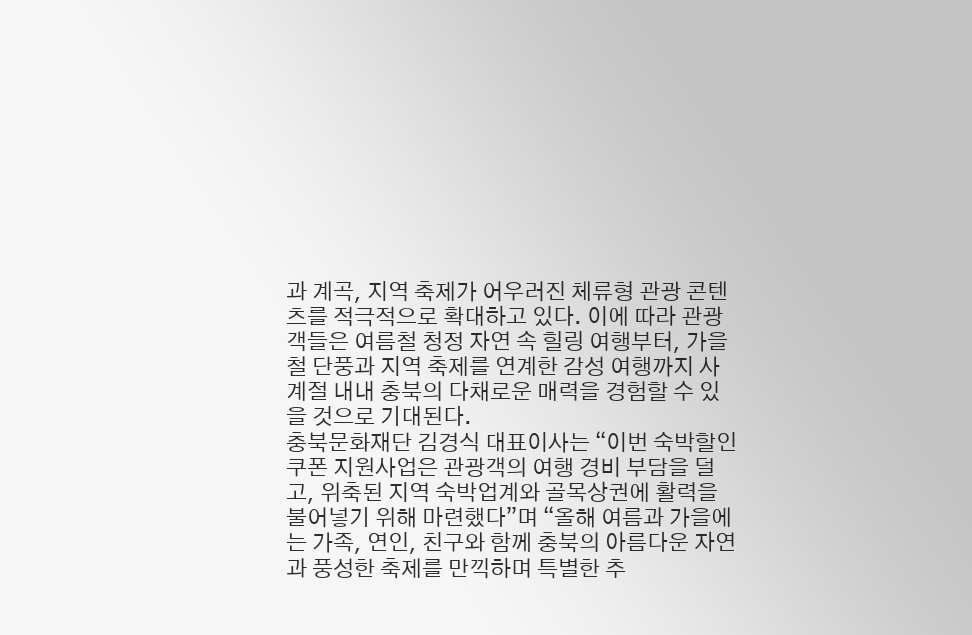과 계곡, 지역 축제가 어우러진 체류형 관광 콘텐츠를 적극적으로 확대하고 있다. 이에 따라 관광객들은 여름철 청정 자연 속 힐링 여행부터, 가을철 단풍과 지역 축제를 연계한 감성 여행까지 사계절 내내 충북의 다채로운 매력을 경험할 수 있을 것으로 기대된다.
충북문화재단 김경식 대표이사는 “이번 숙박할인쿠폰 지원사업은 관광객의 여행 경비 부담을 덜고, 위축된 지역 숙박업계와 골목상권에 활력을 불어넣기 위해 마련했다”며 “올해 여름과 가을에는 가족, 연인, 친구와 함께 충북의 아름다운 자연과 풍성한 축제를 만끽하며 특별한 추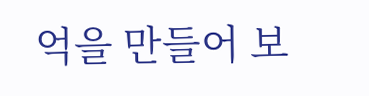억을 만들어 보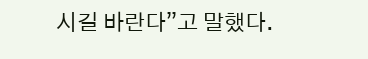시길 바란다”고 말했다.